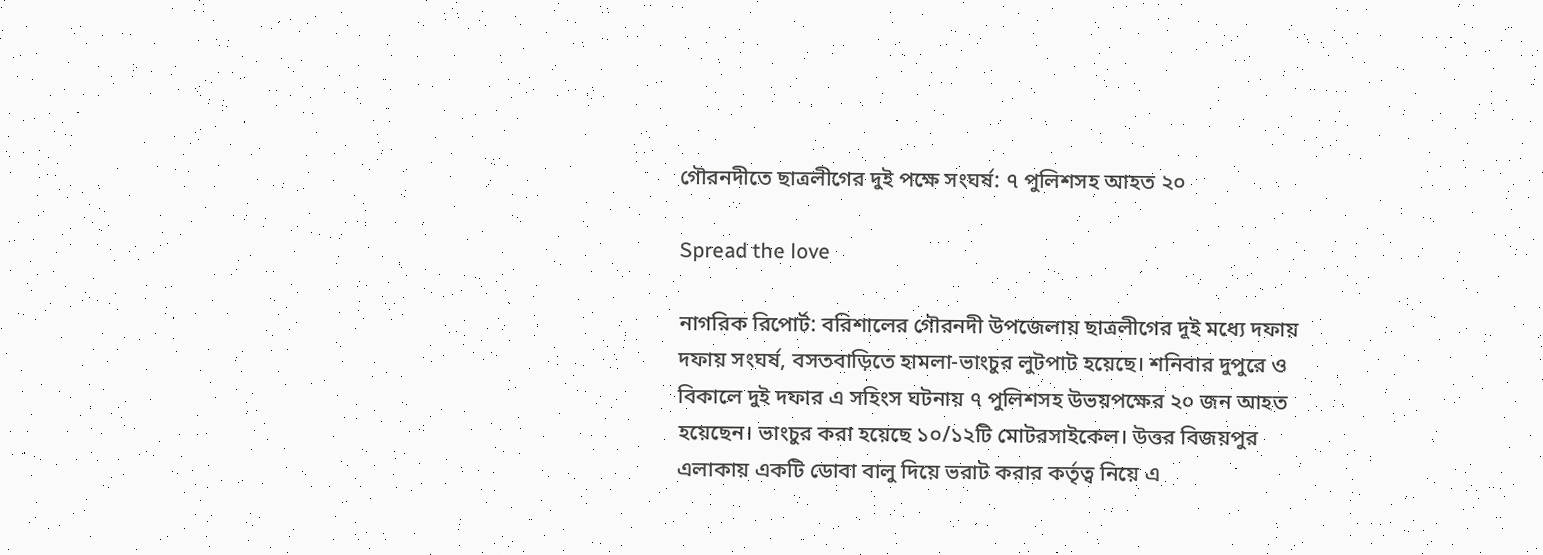গৌরনদীতে ছাত্রলীগের দুই পক্ষে সংঘর্ষ: ৭ পুলিশসহ আহত ২০

Spread the love

নাগরিক রিপোর্ট: বরিশালের গৌরনদী উপজেলায় ছাত্রলীগের দুই মধ্যে দফায় দফায় সংঘর্ষ, বসতবাড়িতে হামলা-ভাংচুর লুটপাট হয়েছে। শনিবার দুপুরে ও বিকালে দুই দফার এ সহিংস ঘটনায় ৭ পুলিশসহ উভয়পক্ষের ২০ জন আহত হয়েছেন। ভাংচুর করা হয়েছে ১০/১২টি মোটরসাইকেল। উত্তর বিজয়পুর এলাকায় একটি ডোবা বালু দিয়ে ভরাট করার কর্তৃত্ব নিয়ে এ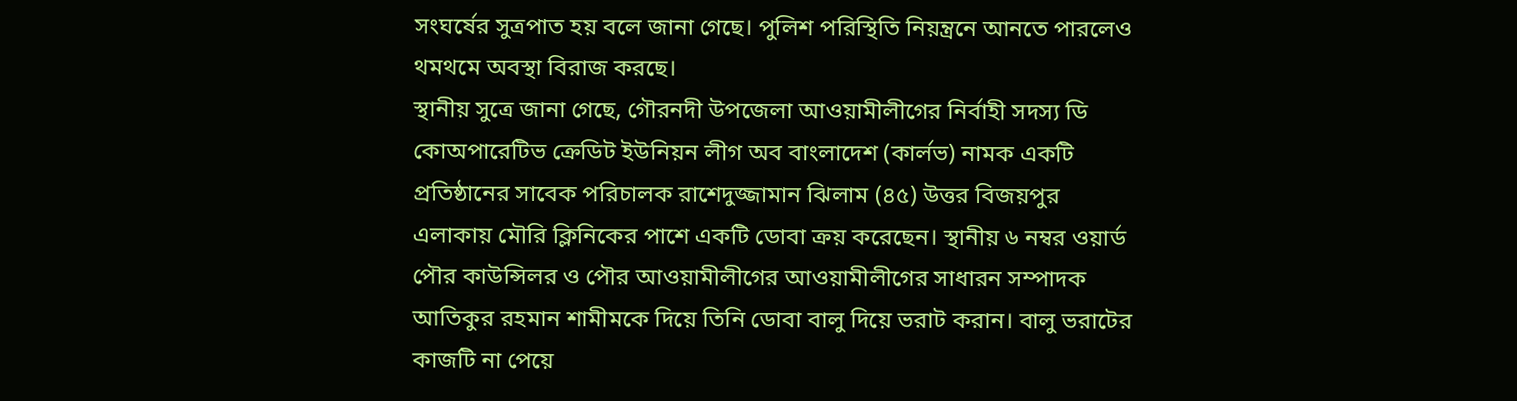সংঘর্ষের সুত্রপাত হয় বলে জানা গেছে। পুলিশ পরিস্থিতি নিয়ন্ত্রনে আনতে পারলেও থমথমে অবস্থা বিরাজ করছে।
স্থানীয় সুত্রে জানা গেছে, গৌরনদী উপজেলা আওয়ামীলীগের নির্বাহী সদস্য ডি কোঅপারেটিভ ক্রেডিট ইউনিয়ন লীগ অব বাংলাদেশ (কার্লভ) নামক একটি প্রতিষ্ঠানের সাবেক পরিচালক রাশেদুজ্জামান ঝিলাম (৪৫) উত্তর বিজয়পুর এলাকায় মৌরি ক্লিনিকের পাশে একটি ডোবা ক্রয় করেছেন। স্থানীয় ৬ নম্বর ওয়ার্ড পৌর কাউন্সিলর ও পৌর আওয়ামীলীগের আওয়ামীলীগের সাধারন সম্পাদক আতিকুর রহমান শামীমকে দিয়ে তিনি ডোবা বালু দিয়ে ভরাট করান। বালু ভরাটের কাজটি না পেয়ে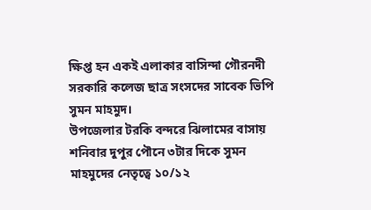ক্ষিপ্ত হন একই এলাকার বাসিন্দা গৌরনদী সরকারি কলেজ ছাত্র সংসদের সাবেক ভিপি সুমন মাহমুদ।
উপজেলার টরকি বন্দরে ঝিলামের বাসায় শনিবার দুপুর পৌনে ৩টার দিকে সুমন মাহমুদের নেতৃত্বে ১০/১২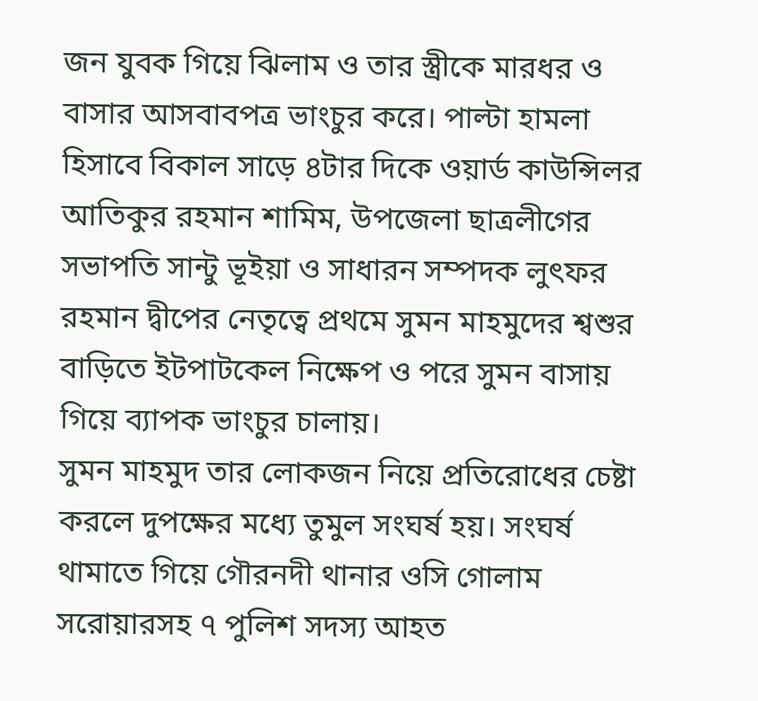জন যুবক গিয়ে ঝিলাম ও তার স্ত্রীকে মারধর ও বাসার আসবাবপত্র ভাংচুর করে। পাল্টা হামলা হিসাবে বিকাল সাড়ে ৪টার দিকে ওয়ার্ড কাউন্সিলর আতিকুর রহমান শামিম, উপজেলা ছাত্রলীগের সভাপতি সান্টু ভূইয়া ও সাধারন সম্পদক লুৎফর রহমান দ্বীপের নেতৃত্বে প্রথমে সুমন মাহমুদের শ্বশুর বাড়িতে ইটপাটকেল নিক্ষেপ ও পরে সুমন বাসায় গিয়ে ব্যাপক ভাংচুর চালায়।
সুমন মাহমুদ তার লোকজন নিয়ে প্রতিরোধের চেষ্টা করলে দুপক্ষের মধ্যে তুমুল সংঘর্ষ হয়। সংঘর্ষ থামাতে গিয়ে গৌরনদী থানার ওসি গোলাম সরোয়ারসহ ৭ পুলিশ সদস্য আহত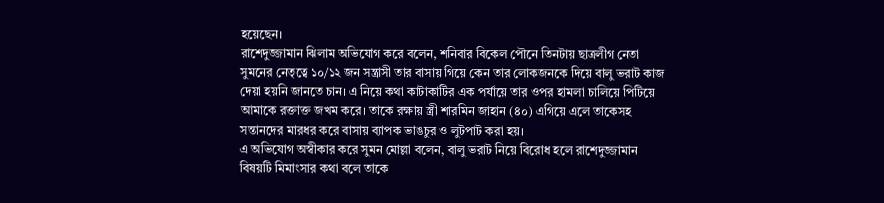হয়েছেন।
রাশেদুজ্জামান ঝিলাম অভিযোগ করে বলেন, শনিবার বিকেল পৌনে তিনটায় ছাত্রলীগ নেতা সুমনের নেতৃত্বে ১০/১২ জন সন্ত্রাসী তার বাসায় গিয়ে কেন তার লোকজনকে দিয়ে বালু ভরাট কাজ দেয়া হয়নি জানতে চান। এ নিয়ে কথা কাটাকাটির এক পর্যায়ে তার ওপর হামলা চালিয়ে পিটিয়ে আমাকে রক্তাক্ত জখম করে। তাকে রক্ষায় স্ত্রী শারমিন জাহান (৪০) এগিয়ে এলে তাকেসহ সন্তানদের মারধর করে বাসায় ব্যাপক ভাঙচুর ও লুটপাট করা হয়।
এ অভিযোগ অস্বীকার করে সুমন মোল্লা বলেন, বালু ভরাট নিয়ে বিরোধ হলে রাশেদুজ্জামান বিষয়টি মিমাংসার কথা বলে তাকে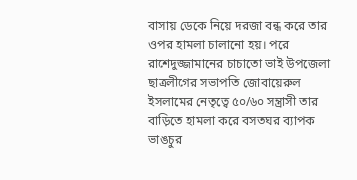বাসায় ডেকে নিয়ে দরজা বন্ধ করে তার ওপর হামলা চালানো হয়। পরে রাশেদুজ্জামানের চাচাতো ভাই উপজেলা ছাত্রলীগের সভাপতি জোবায়েরুল ইসলামের নেতৃত্বে ৫০/৬০ সন্ত্রাসী তার বাড়িতে হামলা করে বসতঘর ব্যাপক ভাঙচুর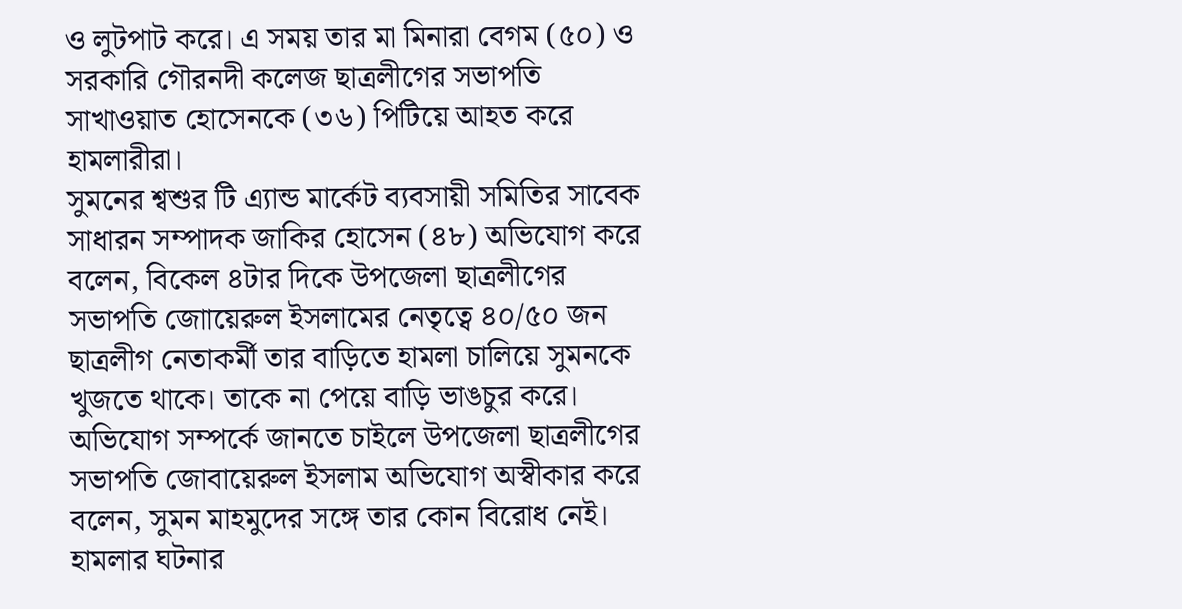ও লুটপাট করে। এ সময় তার মা মিনারা বেগম (৫০) ও সরকারি গৌরনদী কলেজ ছাত্রলীগের সভাপতি সাখাওয়াত হোসেনকে (৩৬) পিটিয়ে আহত করে হামলারীরা।
সুমনের শ্বশুর টি এ্যান্ড মার্কেট ব্যবসায়ী সমিতির সাবেক সাধারন সম্পাদক জাকির হোসেন (৪৮) অভিযোগ করে বলেন, বিকেল ৪টার দিকে উপজেলা ছাত্রলীগের সভাপতি জোায়েরুল ইসলামের নেতৃত্বে ৪০/৫০ জন ছাত্রলীগ নেতাকর্মী তার বাড়িতে হামলা চালিয়ে সুমনকে খুজতে থাকে। তাকে না পেয়ে বাড়ি ভাঙচুর করে।
অভিযোগ সম্পর্কে জানতে চাইলে উপজেলা ছাত্রলীগের সভাপতি জোবায়েরুল ইসলাম অভিযোগ অস্বীকার করে বলেন, সুমন মাহমুদের সঙ্গে তার কোন বিরোধ নেই। হামলার ঘটনার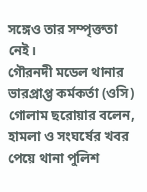সঙ্গেও তার সম্পৃক্ততা নেই।
গৌরনদী মডেল থানার ভারপ্রাপ্ত কর্মকর্তা (ওসি) গোলাম ছরোয়ার বলেন, হামলা ও সংঘর্ষের খবর পেয়ে থানা পুলিশ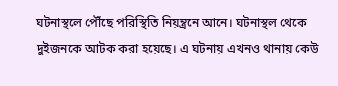ঘটনাস্থলে পৌঁছে পরিস্থিতি নিয়ন্ত্রনে আনে। ঘটনাস্থল থেকে দুইজনকে আটক করা হয়েছে। এ ঘটনায় এখনও থানায় কেউ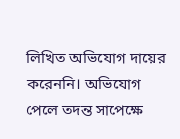লিখিত অভিযোগ দায়ের করেননি। অভিযোগ পেলে তদন্ত সাপেক্ষে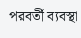পরবর্তী ব্যবস্থা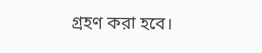গ্রহণ করা হবে।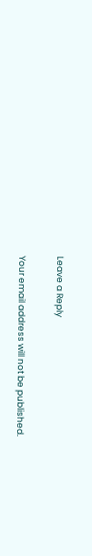Leave a Reply

Your email address will not be published.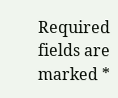Required fields are marked *